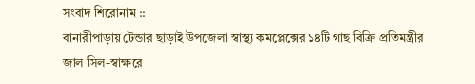সংবাদ শিরোনাম ::
বানারীপাড়ায় টেন্ডার ছাড়াই উপজেলা স্বাস্থ্য কমপ্লেক্সের ১৪টি গাছ বিক্রি প্রতিমন্ত্রীর জাল সিল-স্বাক্ষরে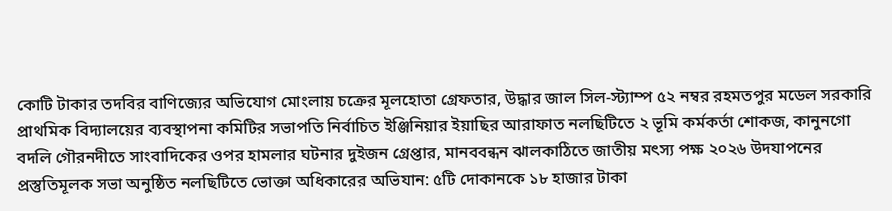কোটি টাকার তদবির বাণিজ্যের অভিযোগ মোংলায় চক্রের মূলহোতা গ্রেফতার, উদ্ধার জাল সিল-স্ট্যাম্প ৫২ নম্বর রহমতপুর মডেল সরকারি প্রাথমিক বিদ্যালয়ের ব্যবস্থাপনা কমিটির সভাপতি নির্বাচিত ইঞ্জিনিয়ার ইয়াছির আরাফাত নলছিটিতে ২ ভূমি কর্মকর্তা শোকজ, কানুনগো বদলি গৌরনদীতে সাংবাদিকের ওপর হামলার ঘটনার দুইজন গ্রেপ্তার, মানববন্ধন ঝালকাঠিতে জাতীয় মৎস্য পক্ষ ২০২৬ উদযাপনের প্রস্তুতিমূলক সভা অনুষ্ঠিত নলছিটিতে ভোক্তা অধিকারের অভিযান: ৫টি দোকানকে ১৮ হাজার টাকা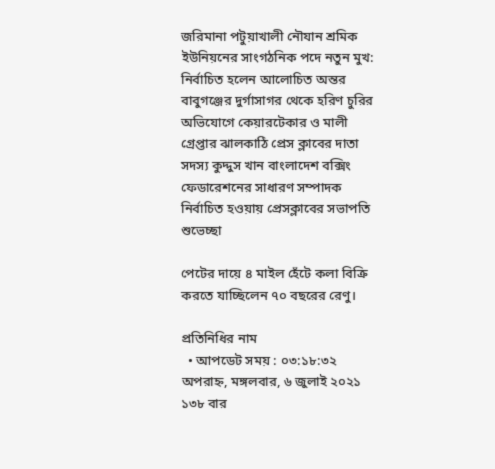জরিমানা পটুয়াখালী নৌযান শ্রমিক ইউনিয়নের সাংগঠনিক পদে নতুন মুখ: নির্বাচিত হলেন আলোচিত অন্তর বাবুগঞ্জের দুর্গাসাগর থেকে হরিণ চুরির অভিযোগে কেয়ারটেকার ও মালী গ্রেপ্তার ঝালকাঠি প্রেস ক্লাবের দাতা সদস্য কুদ্দুস খান বাংলাদেশ বক্সিং ফেডারেশনের সাধারণ সম্পাদক নির্বাচিত হওয়ায় প্রেসক্লাবের সভাপতি শুভেচ্ছা

পেটের দায়ে ৪ মাইল হেঁটে কলা বিক্রি করতে যাচ্ছিলেন ৭০ বছরের রেণু।

প্রতিনিধির নাম
  • আপডেট সময় : ০৩:১৮:৩২ অপরাহ্ন, মঙ্গলবার, ৬ জুলাই ২০২১ ১৩৮ বার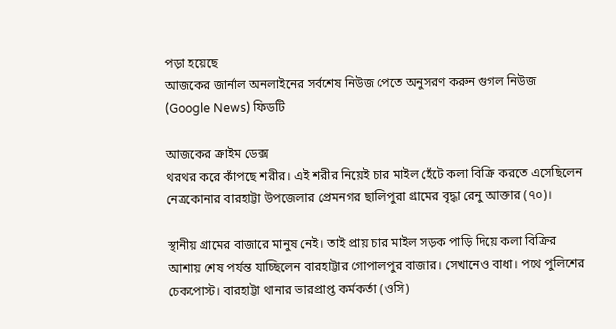পড়া হয়েছে
আজকের জার্নাল অনলাইনের সর্বশেষ নিউজ পেতে অনুসরণ করুন গুগল নিউজ (Google News) ফিডটি

আজকের ক্রাইম ডেক্স
থরথর করে কাঁপছে শরীর। এই শরীর নিয়েই চার মাইল হেঁটে কলা বিক্রি করতে এসেছিলেন নেত্রকোনার বারহাট্টা উপজেলার প্রেমনগর ছালিপুরা গ্রামের বৃদ্ধা রেনু আক্তার (৭০)।

স্থানীয় গ্রামের বাজারে মানুষ নেই। তাই প্রায় চার মাইল সড়ক পাড়ি দিয়ে কলা বিক্রির আশায় শেষ পর্যন্ত যাচ্ছিলেন বারহাট্টার গোপালপুর বাজার। সেখানেও বাধা। পথে পুলিশের চেকপোস্ট। বারহাট্টা থানার ভারপ্রাপ্ত কর্মকর্তা (ওসি)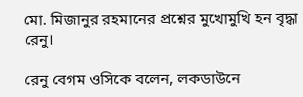মো. মিজানুর রহমানের প্রশ্নের মুখোমুখি হন বৃদ্ধা রেনু।

রেনু বেগম ওসিকে বলেন, লকডাউনে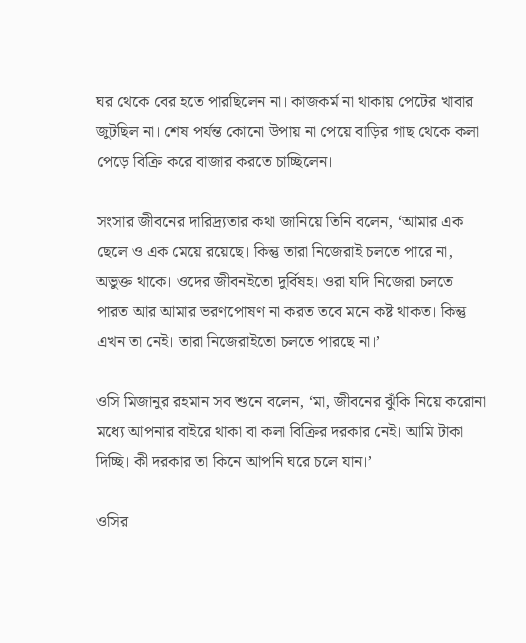ঘর থেকে বের হতে পারছিলেন না। কাজকর্ম না থাকায় পেটের খাবার জুটছিল না। শেষ পর্যন্ত কোনো উপায় না পেয়ে বাড়ির গাছ থেকে কলা পেড়ে বিক্রি করে বাজার করতে চাচ্ছিলেন।

সংসার জীবনের দারিদ্র্যতার কথা জানিয়ে তিনি বলেন, ‘আমার এক ছেলে ও এক মেয়ে রয়েছে। কিন্তু তারা নিজেরাই চলতে পারে না, অভুক্ত থাকে। ওদের জীবনইতো দুর্বিষহ। ওরা যদি নিজেরা চলতে পারত আর আমার ভরণপোষণ না করত তবে মনে কষ্ট থাকত। কিন্তু এখন তা নেই। তারা নিজেরাইতো চলতে পারছে না।’

ওসি মিজানুর রহমান সব শুনে বলেন, ‘মা, জীবনের ঝুঁকি নিয়ে করোনা মধ্যে আপনার বাইরে থাকা বা কলা বিক্রির দরকার নেই। আমি টাকা দিচ্ছি। কী দরকার তা কিনে আপনি ঘরে চলে যান।’

ওসির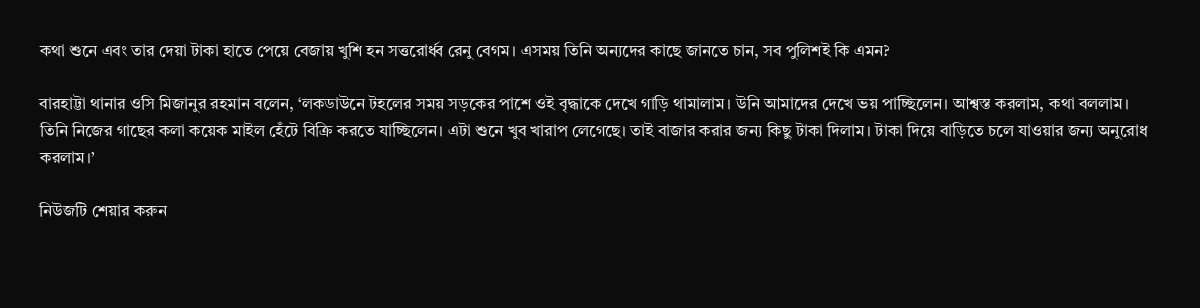কথা শুনে এবং তার দেয়া টাকা হাতে পেয়ে বেজায় খুশি হন সত্তরোর্ধ্ব রেনু বেগম। এসময় তিনি অন্যদের কাছে জানতে চান, সব পুলিশই কি এমন?

বারহাট্টা থানার ওসি মিজানুর রহমান বলেন, ‘লকডাউনে টহলের সময় সড়কের পাশে ওই বৃদ্ধাকে দেখে গাড়ি থামালাম। উনি আমাদের দেখে ভয় পাচ্ছিলেন। আশ্বস্ত করলাম, কথা বললাম। তিনি নিজের গাছের কলা কয়েক মাইল হেঁটে বিক্রি করতে যাচ্ছিলেন। এটা শুনে খুব খারাপ লেগেছে। তাই বাজার করার জন্য কিছু টাকা দিলাম। টাকা দিয়ে বাড়িতে চলে যাওয়ার জন্য অনুরোধ করলাম।’

নিউজটি শেয়ার করুন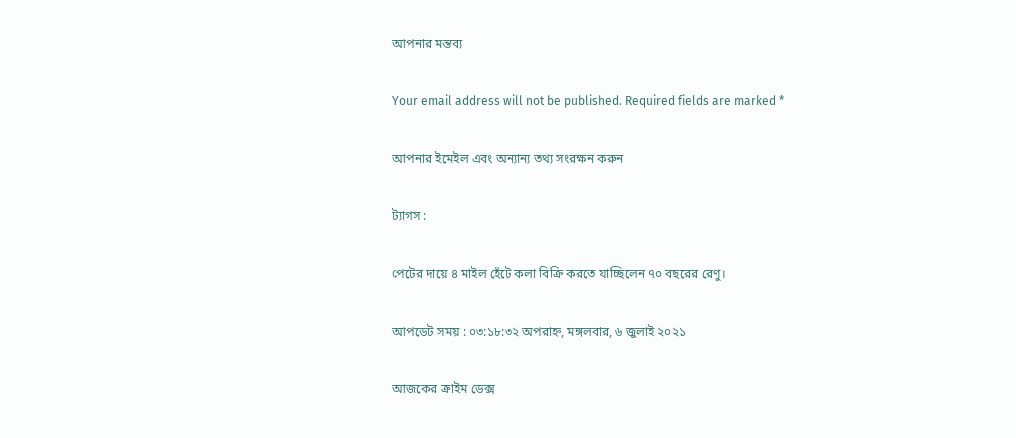আপনার মন্তব্য

Your email address will not be published. Required fields are marked *

আপনার ইমেইল এবং অন্যান্য তথ্য সংরক্ষন করুন

ট্যাগস :

পেটের দায়ে ৪ মাইল হেঁটে কলা বিক্রি করতে যাচ্ছিলেন ৭০ বছরের রেণু।

আপডেট সময় : ০৩:১৮:৩২ অপরাহ্ন, মঙ্গলবার, ৬ জুলাই ২০২১

আজকের ক্রাইম ডেক্স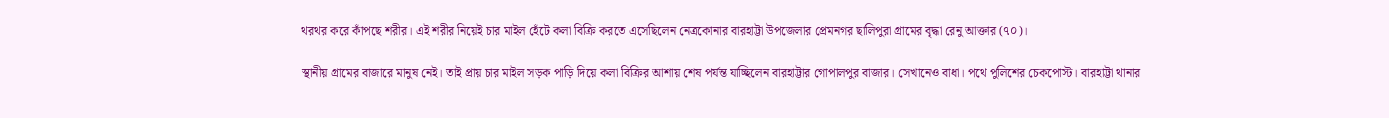থরথর করে কাঁপছে শরীর। এই শরীর নিয়েই চার মাইল হেঁটে কলা বিক্রি করতে এসেছিলেন নেত্রকোনার বারহাট্টা উপজেলার প্রেমনগর ছালিপুরা গ্রামের বৃদ্ধা রেনু আক্তার (৭০)।

স্থানীয় গ্রামের বাজারে মানুষ নেই। তাই প্রায় চার মাইল সড়ক পাড়ি দিয়ে কলা বিক্রির আশায় শেষ পর্যন্ত যাচ্ছিলেন বারহাট্টার গোপালপুর বাজার। সেখানেও বাধা। পথে পুলিশের চেকপোস্ট। বারহাট্টা থানার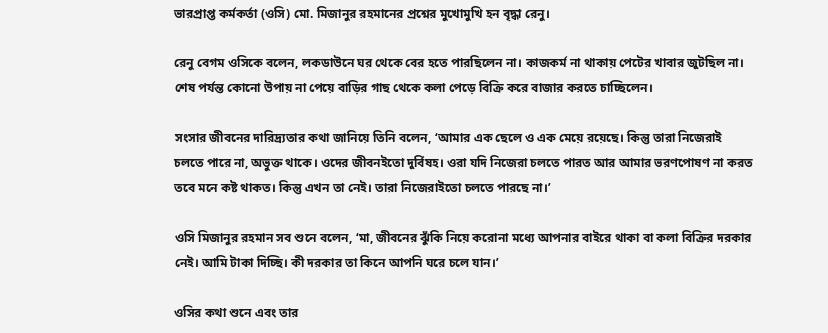ভারপ্রাপ্ত কর্মকর্তা (ওসি) মো. মিজানুর রহমানের প্রশ্নের মুখোমুখি হন বৃদ্ধা রেনু।

রেনু বেগম ওসিকে বলেন, লকডাউনে ঘর থেকে বের হতে পারছিলেন না। কাজকর্ম না থাকায় পেটের খাবার জুটছিল না। শেষ পর্যন্ত কোনো উপায় না পেয়ে বাড়ির গাছ থেকে কলা পেড়ে বিক্রি করে বাজার করতে চাচ্ছিলেন।

সংসার জীবনের দারিদ্র্যতার কথা জানিয়ে তিনি বলেন, ‘আমার এক ছেলে ও এক মেয়ে রয়েছে। কিন্তু তারা নিজেরাই চলতে পারে না, অভুক্ত থাকে। ওদের জীবনইতো দুর্বিষহ। ওরা যদি নিজেরা চলতে পারত আর আমার ভরণপোষণ না করত তবে মনে কষ্ট থাকত। কিন্তু এখন তা নেই। তারা নিজেরাইতো চলতে পারছে না।’

ওসি মিজানুর রহমান সব শুনে বলেন, ‘মা, জীবনের ঝুঁকি নিয়ে করোনা মধ্যে আপনার বাইরে থাকা বা কলা বিক্রির দরকার নেই। আমি টাকা দিচ্ছি। কী দরকার তা কিনে আপনি ঘরে চলে যান।’

ওসির কথা শুনে এবং তার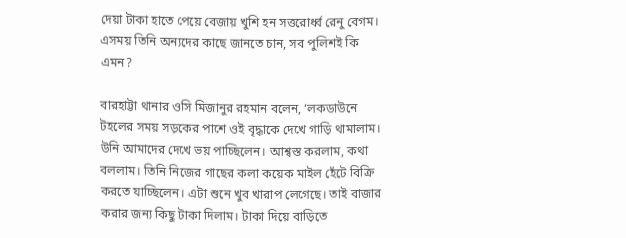দেয়া টাকা হাতে পেয়ে বেজায় খুশি হন সত্তরোর্ধ্ব রেনু বেগম। এসময় তিনি অন্যদের কাছে জানতে চান, সব পুলিশই কি এমন?

বারহাট্টা থানার ওসি মিজানুর রহমান বলেন, ‘লকডাউনে টহলের সময় সড়কের পাশে ওই বৃদ্ধাকে দেখে গাড়ি থামালাম। উনি আমাদের দেখে ভয় পাচ্ছিলেন। আশ্বস্ত করলাম, কথা বললাম। তিনি নিজের গাছের কলা কয়েক মাইল হেঁটে বিক্রি করতে যাচ্ছিলেন। এটা শুনে খুব খারাপ লেগেছে। তাই বাজার করার জন্য কিছু টাকা দিলাম। টাকা দিয়ে বাড়িতে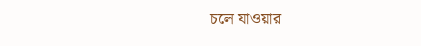চলে যাওয়ার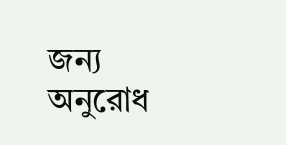জন্য অনুরোধ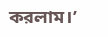করলাম।’